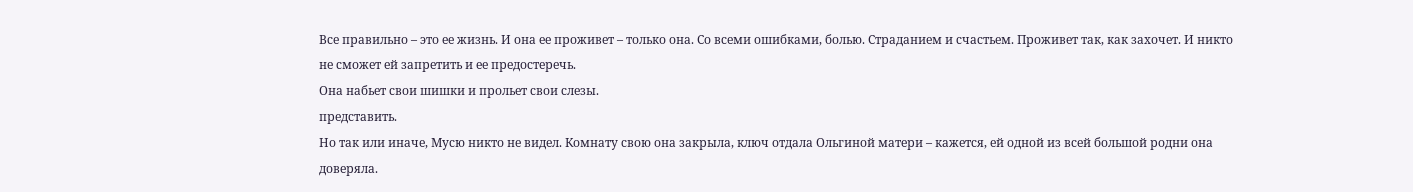Все правильно – это ее жизнь. И она ее проживет – только она. Со всеми ошибками, болью. Страданием и счастьем. Проживет так, как захочет. И никто не сможет ей запретить и ее предостеречь.
Она набьет свои шишки и прольет свои слезы.
представить.
Но так или иначе, Мусю никто не видел. Комнату свою она закрыла, ключ отдала Ольгиной матери – кажется, ей одной из всей большой родни она доверяла.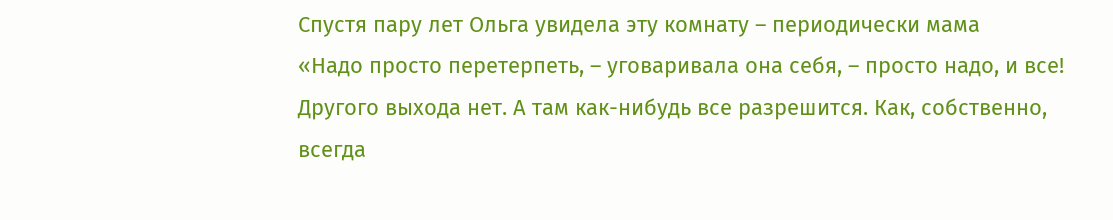Спустя пару лет Ольга увидела эту комнату – периодически мама
«Надо просто перетерпеть, – уговаривала она себя, – просто надо, и все! Другого выхода нет. А там как-нибудь все разрешится. Как, собственно, всегда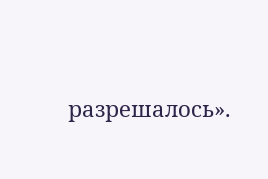разрешалось».